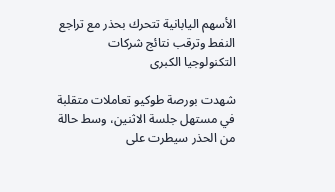الأسهم اليابانية تتحرك بحذر مع تراجع النفط وترقب نتائج شركات التكنولوجيا الكبرى

شهدت بورصة طوكيو تعاملات متقلبة في مستهل جلسة الاثنين، وسط حالة من الحذر سيطرت على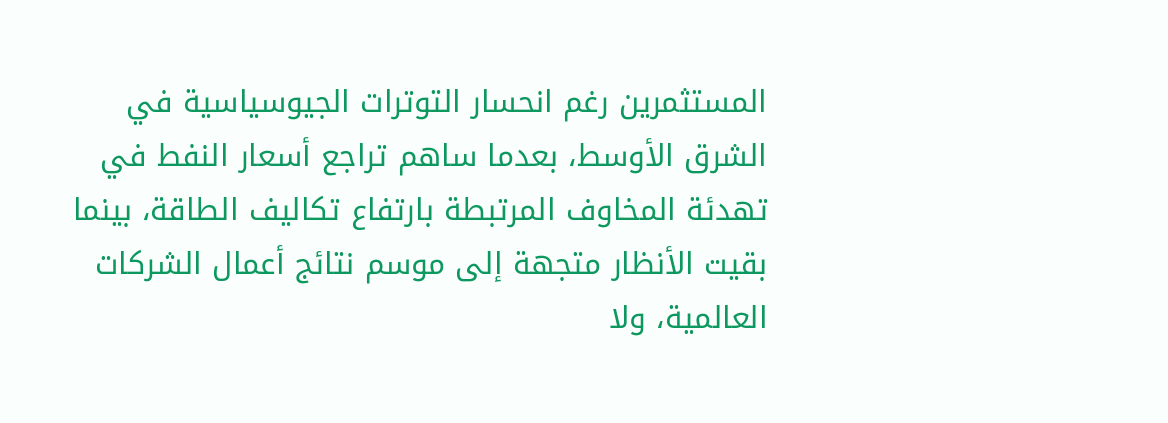المستثمرين رغم انحسار التوترات الجيوسياسية في الشرق الأوسط، بعدما ساهم تراجع أسعار النفط في تهدئة المخاوف المرتبطة بارتفاع تكاليف الطاقة، بينما بقيت الأنظار متجهة إلى موسم نتائج أعمال الشركات العالمية، ولا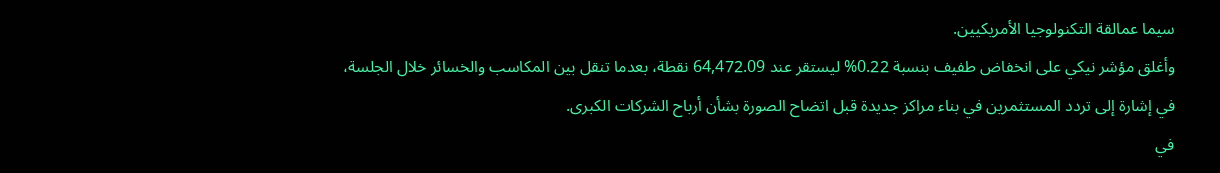سيما عمالقة التكنولوجيا الأمريكيين.
وأغلق مؤشر نيكي على انخفاض طفيف بنسبة 0.22% ليستقر عند 64,472.09 نقطة، بعدما تنقل بين المكاسب والخسائر خلال الجلسة، في إشارة إلى تردد المستثمرين في بناء مراكز جديدة قبل اتضاح الصورة بشأن أرباح الشركات الكبرى.
في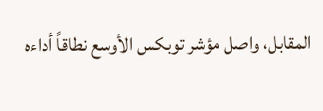المقابل، واصل مؤشر توبكس الأوسع نطاقاً أداءه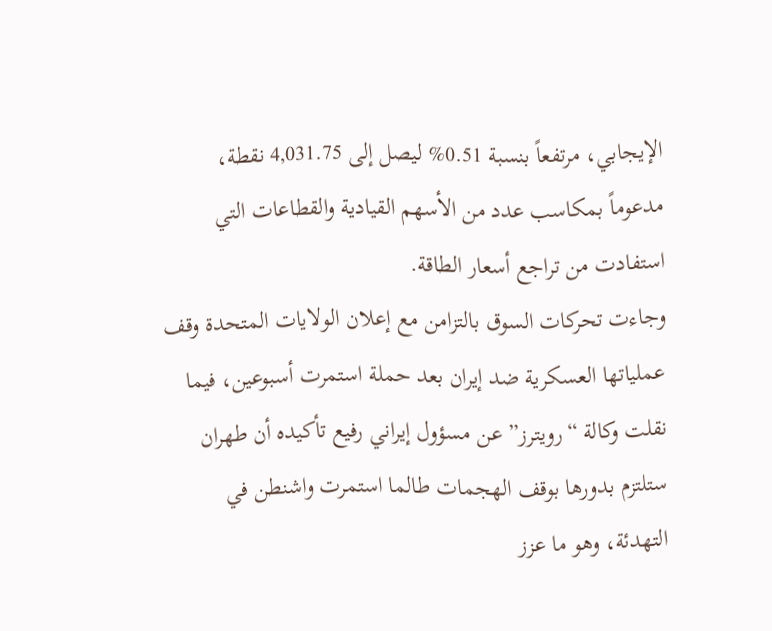الإيجابي، مرتفعاً بنسبة 0.51% ليصل إلى 4,031.75 نقطة، مدعوماً بمكاسب عدد من الأسهم القيادية والقطاعات التي استفادت من تراجع أسعار الطاقة.
وجاءت تحركات السوق بالتزامن مع إعلان الولايات المتحدة وقف عملياتها العسكرية ضد إيران بعد حملة استمرت أسبوعين، فيما نقلت وكالة “رويترز” عن مسؤول إيراني رفيع تأكيده أن طهران ستلتزم بدورها بوقف الهجمات طالما استمرت واشنطن في التهدئة، وهو ما عزز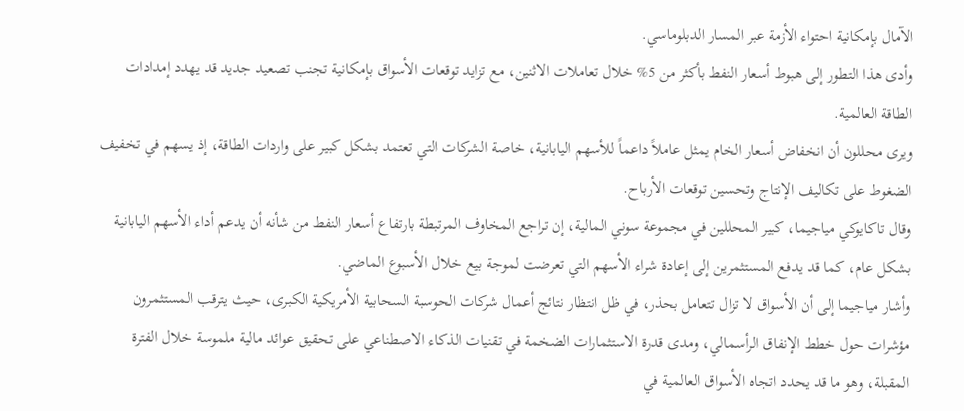الآمال بإمكانية احتواء الأزمة عبر المسار الدبلوماسي.
وأدى هذا التطور إلى هبوط أسعار النفط بأكثر من 5% خلال تعاملات الاثنين، مع تزايد توقعات الأسواق بإمكانية تجنب تصعيد جديد قد يهدد إمدادات الطاقة العالمية.
ويرى محللون أن انخفاض أسعار الخام يمثل عاملاً داعماً للأسهم اليابانية، خاصة الشركات التي تعتمد بشكل كبير على واردات الطاقة، إذ يسهم في تخفيف الضغوط على تكاليف الإنتاج وتحسين توقعات الأرباح.
وقال تاكايوكي مياجيما، كبير المحللين في مجموعة سوني المالية، إن تراجع المخاوف المرتبطة بارتفاع أسعار النفط من شأنه أن يدعم أداء الأسهم اليابانية بشكل عام، كما قد يدفع المستثمرين إلى إعادة شراء الأسهم التي تعرضت لموجة بيع خلال الأسبوع الماضي.
وأشار مياجيما إلى أن الأسواق لا تزال تتعامل بحذر، في ظل انتظار نتائج أعمال شركات الحوسبة السحابية الأمريكية الكبرى، حيث يترقب المستثمرون مؤشرات حول خطط الإنفاق الرأسمالي، ومدى قدرة الاستثمارات الضخمة في تقنيات الذكاء الاصطناعي على تحقيق عوائد مالية ملموسة خلال الفترة المقبلة، وهو ما قد يحدد اتجاه الأسواق العالمية في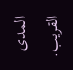المدى القريب.